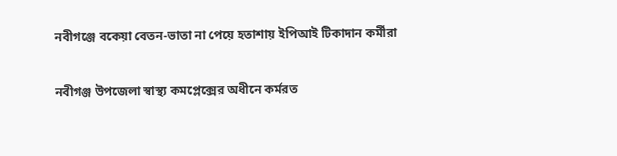নবীগঞ্জে বকেয়া বেতন-ভাতা না পেয়ে হতাশায় ইপিআই টিকাদান কর্মীরা

নবীগঞ্জ উপজেলা স্বাস্থ্য কমপ্লেক্সের অধীনে কর্মরত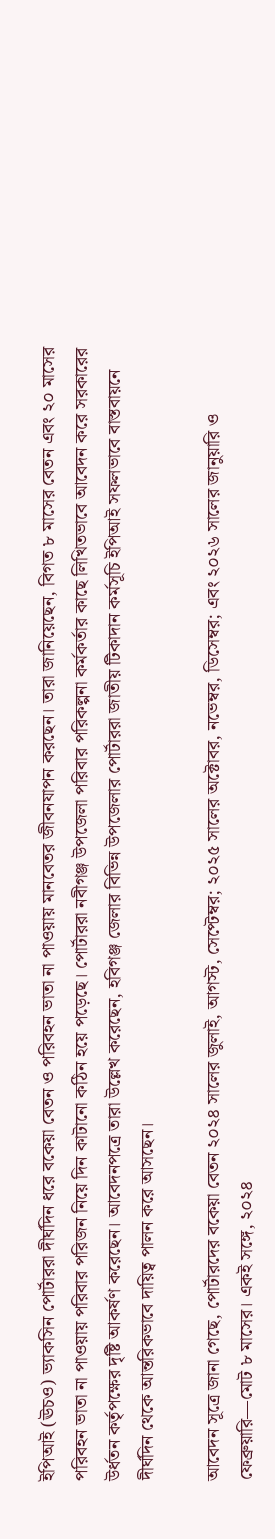ইপিআই (ঊচও) ভ্যাকসিন পোর্টাররা দীর্ঘদিন ধরে বকেয়া বেতন ও পরিবহন ভাতা না পাওয়ায় মানবেতর জীবনযাপন করছেন। তারা জানিয়েছেন, বিগত ৮ মাসের বেতন এবং ২০ মাসের পরিবহন ভাতা না পাওয়ায় পরিবার পরিজন নিয়ে দিন কাটানো কঠিন হয়ে পড়েছে। পোর্টাররা নবীগঞ্জ উপজেলা পরিবার পরিকল্পনা কর্মকর্তার কাছে লিখিতভাবে আবেদন করে সরকারের উর্ধতন কর্তৃপক্ষের দৃষ্টি আকর্ষণ করেছেন। আবেদনপত্রে তারা উল্লেখ করেছেন, হবিগঞ্জ জেলার বিভিন্ন উপজেলার পোর্টাররা জাতীয় টিকাদান কর্মসূচি ইপিআই সফলভাবে বাস্তবায়নে দীর্ঘদিন থেকে আন্তরিকভাবে দায়িত্ব পালন করে আসছেন।

আবেদন সূত্রে জানা গেছে, পোর্টারদের বকেয়া বেতন ২০২৪ সালের জুলাই, আগস্ট, সেপ্টেম্বর; ২০২৫ সালের অক্টোবর, নভেম্বর, ডিসেম্বর; এবং ২০২৬ সালের জানুয়ারি ও ফেব্রুয়ারি—মোট ৮ মাসের। একই সঙ্গে, ২০২৪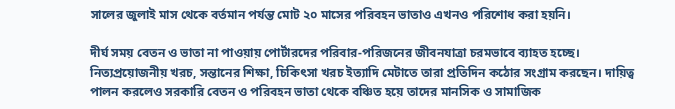সালের জুলাই মাস থেকে বর্তমান পর্যন্ত মোট ২০ মাসের পরিবহন ভাতাও এখনও পরিশোধ করা হয়নি।

দীর্ঘ সময় বেতন ও ভাতা না পাওয়ায় পোর্টারদের পরিবার-পরিজনের জীবনযাত্রা চরমভাবে ব্যাহত হচ্ছে। নিত্যপ্রয়োজনীয় খরচ, সন্তানের শিক্ষা, চিকিৎসা খরচ ইত্যাদি মেটাতে তারা প্রতিদিন কঠোর সংগ্রাম করছেন। দায়িত্ব পালন করলেও সরকারি বেতন ও পরিবহন ভাতা থেকে বঞ্চিত হয়ে তাদের মানসিক ও সামাজিক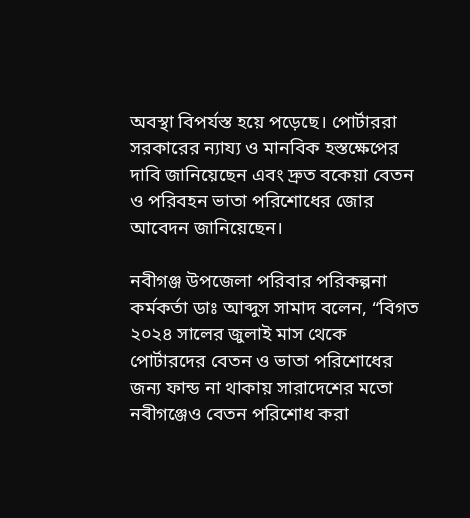অবস্থা বিপর্যস্ত হয়ে পড়েছে। পোর্টাররা সরকারের ন্যায্য ও মানবিক হস্তক্ষেপের দাবি জানিয়েছেন এবং দ্রুত বকেয়া বেতন ও পরিবহন ভাতা পরিশোধের জোর আবেদন জানিয়েছেন।

নবীগঞ্জ উপজেলা পরিবার পরিকল্পনা কর্মকর্তা ডাঃ আব্দুস সামাদ বলেন, “বিগত ২০২৪ সালের জুলাই মাস থেকে পোর্টারদের বেতন ও ভাতা পরিশোধের জন্য ফান্ড না থাকায় সারাদেশের মতো নবীগঞ্জেও বেতন পরিশোধ করা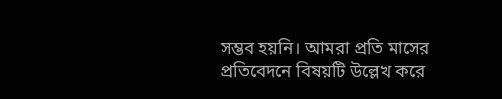সম্ভব হয়নি। আমরা প্রতি মাসের প্রতিবেদনে বিষয়টি উল্লেখ করে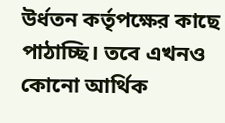উর্ধতন কর্তৃপক্ষের কাছে পাঠাচ্ছি। তবে এখনও কোনো আর্থিক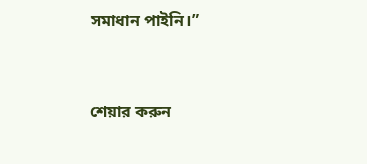সমাধান পাইনি।”



শেয়ার করুন